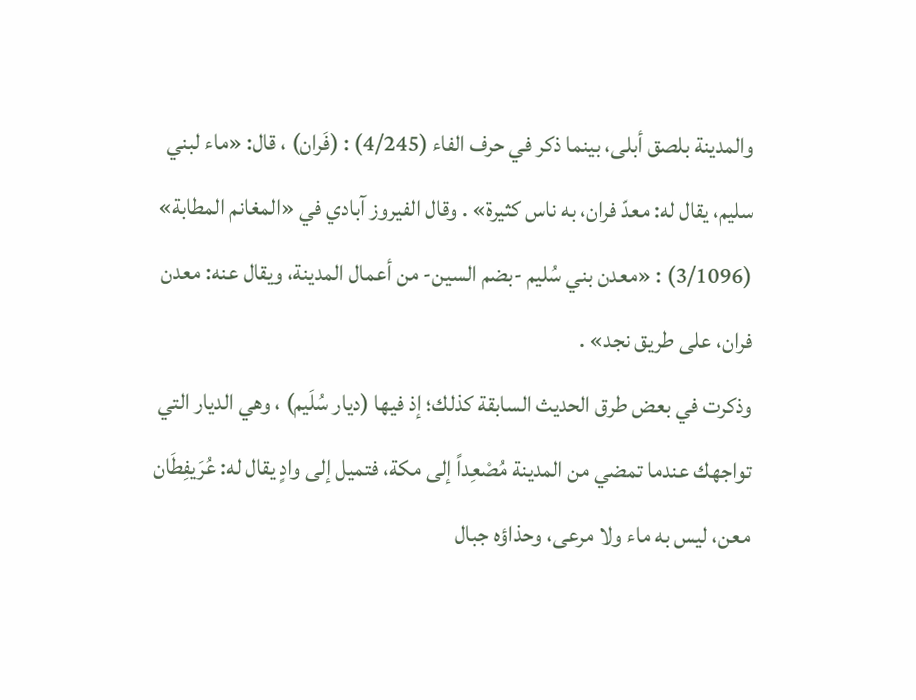والمدينة بلصق أبلى، بينما ذكر في حرف الفاء (4/245) : (فَران) ، قال: «ماء لبني سليم، يقال له: معدّ فران، به ناس كثيرة» . وقال الفيروز آبادي في «المغانم المطابة» (3/1096) : «معدن بني سُليم -بضم السين- من أعمال المدينة، ويقال عنه: معدن فران، على طريق نجد» .
وذكرت في بعض طرق الحديث السابقة كذلك؛ إذ فيها (ديار سُلَيم) ، وهي الديار التي تواجهك عندما تمضي من المدينة مُصْعِداً إلى مكة، فتميل إلى وادٍ يقال له: عُرَيفِطَان معن، ليس به ماء ولا مرعى، وحذاؤه جبال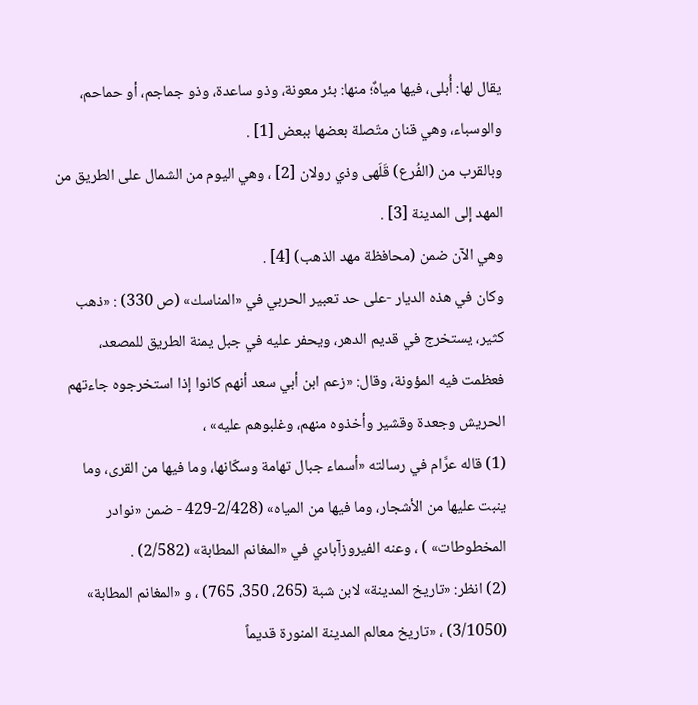يقال لها: أُبلى، فيها مياهٌ؛ منها: بئر معونة، وذو ساعدة، وذو جماجم، أو حماحم، والوسباء، وهي قنان متّصلة بعضها ببعض [1] .
وبالقرب من (الفُرع) قَلَهى وذي رولان [2] ، وهي اليوم من الشمال على الطريق من المهد إلى المدينة [3] .
وهي الآن ضمن (محافظة مهد الذهب) [4] .
وكان في هذه الديار -على حد تعبير الحربي في «المناسك» (ص 330) : «ذهب كثير، يستخرج في قديم الدهر، ويحفر عليه في جبل يمنة الطريق للمصعد، فعظمت فيه المؤونة، وقال: «زعم ابن أبي سعد أنهم كانوا إذا استخرجوه جاءتهم الحريش وجعدة وقشير وأخذوه منهم، وغلبوهم عليه» ،
(1) قاله عرَّام في رسالته «أسماء جبال تهامة وسكّانها، وما فيها من القرى، وما ينبت عليها من الأشجار، وما فيها من المياه» (2/428-429 - ضمن «نوادر المخطوطات» ) ، وعنه الفيروزآبادي في «المغانم المطابة» (2/582) .
(2) انظر: «تاريخ المدينة» لابن شبة (265، 350، 765) ، و «المغانم المطابة» (3/1050) ، «تاريخ معالم المدينة المنورة قديماً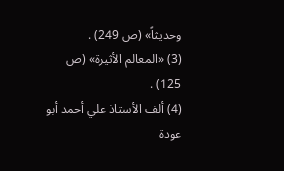وحديثاً» (ص 249) .
(3) «المعالم الأثيرة» (ص 125) .
(4) ألف الأستاذ علي أحمد أبو عودة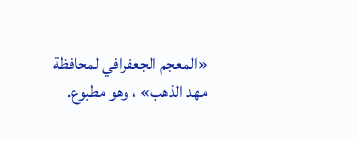«المعجم الجعفرافي لمحافظة مهد الذهب» ، وهو مطبوع.